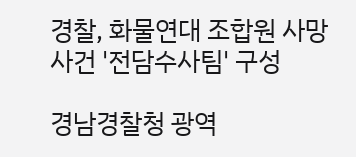경찰, 화물연대 조합원 사망 사건 '전담수사팀' 구성

경남경찰청 광역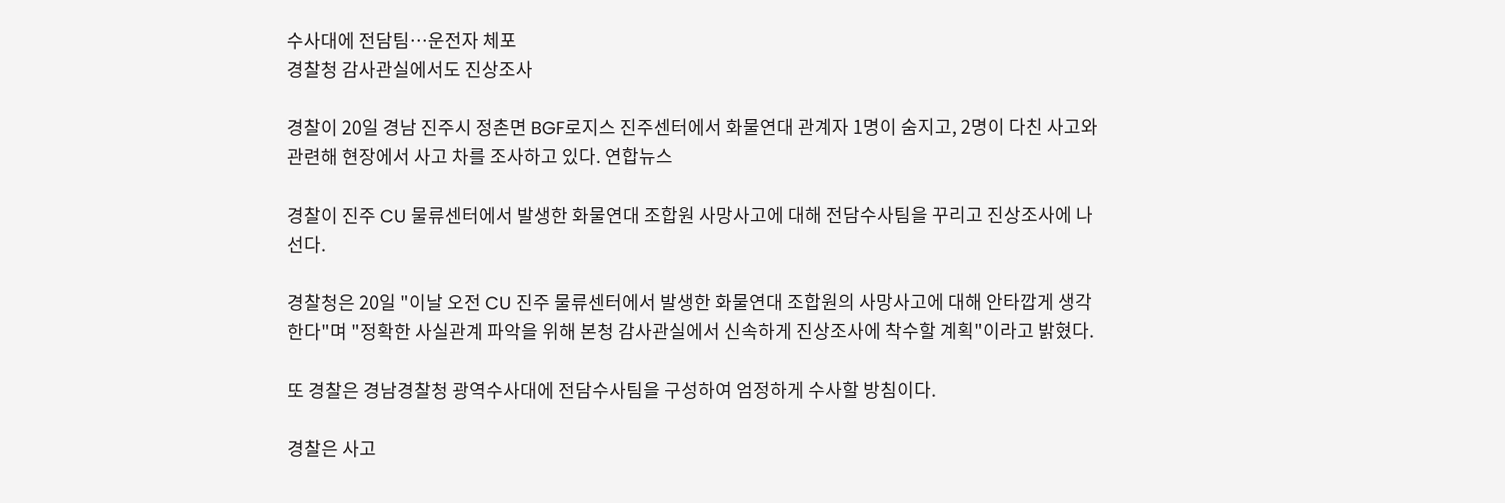수사대에 전담팀…운전자 체포
경찰청 감사관실에서도 진상조사

경찰이 20일 경남 진주시 정촌면 BGF로지스 진주센터에서 화물연대 관계자 1명이 숨지고, 2명이 다친 사고와 관련해 현장에서 사고 차를 조사하고 있다. 연합뉴스

경찰이 진주 CU 물류센터에서 발생한 화물연대 조합원 사망사고에 대해 전담수사팀을 꾸리고 진상조사에 나선다.

경찰청은 20일 "이날 오전 CU 진주 물류센터에서 발생한 화물연대 조합원의 사망사고에 대해 안타깝게 생각한다"며 "정확한 사실관계 파악을 위해 본청 감사관실에서 신속하게 진상조사에 착수할 계획"이라고 밝혔다.

또 경찰은 경남경찰청 광역수사대에 전담수사팀을 구성하여 엄정하게 수사할 방침이다.

경찰은 사고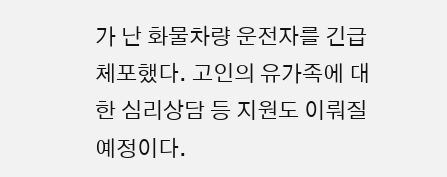가 난 화물차량 운전자를 긴급체포했다. 고인의 유가족에 대한 심리상담 등 지원도 이뤄질 예정이다.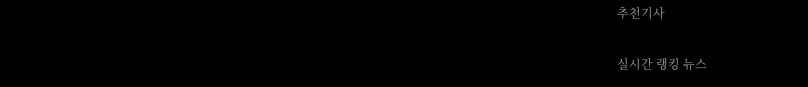추천기사

실시간 랭킹 뉴스